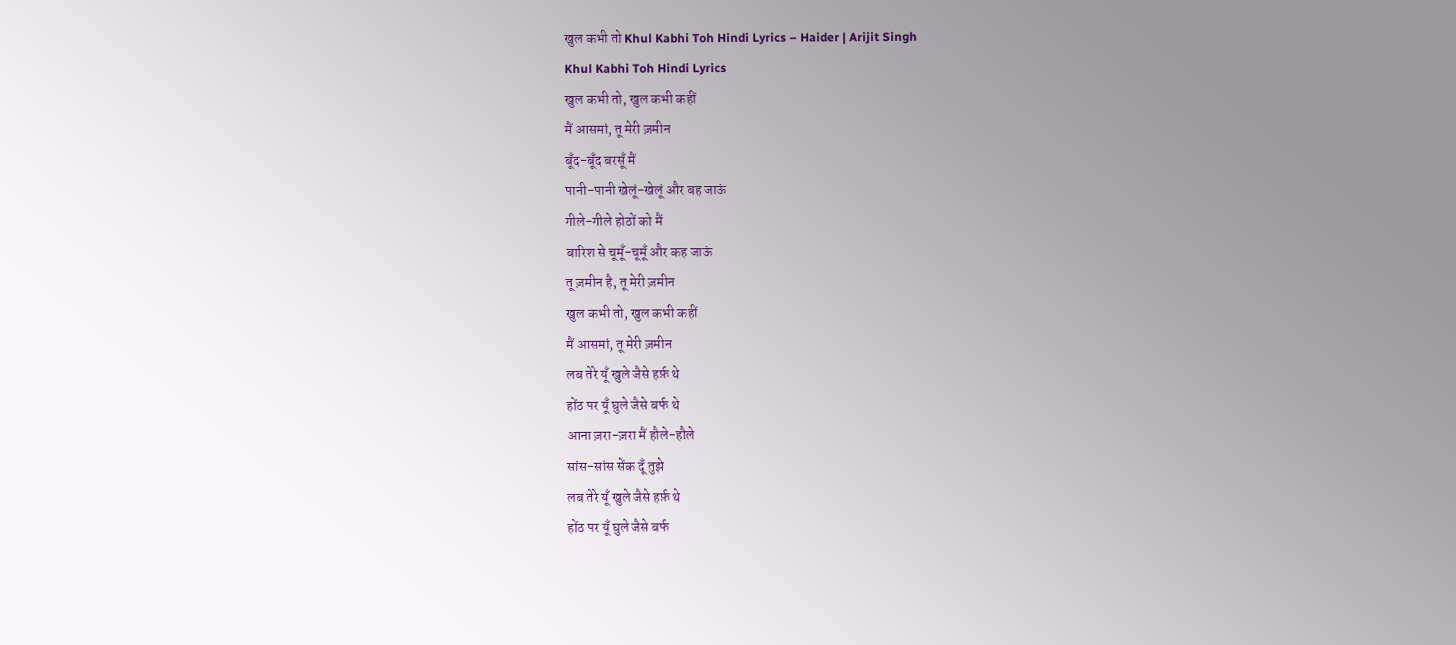खुल कभी तो Khul Kabhi Toh Hindi Lyrics – Haider | Arijit Singh
Khul Kabhi Toh Hindi Lyrics
खुल कभी तो, खुल कभी कहीं
मैं आसमां, तू मेरी ज़मीन
बूँद-बूँद बरसूँ मैं
पानी-पानी खेलूं-खेलूं और बह जाऊं
गीले-गीले होठों को मैं
बारिश से चूमूँ-चूमूँ और कह जाऊं
तू ज़मीन है, तू मेरी ज़मीन
खुल कभी तो, खुल कभी कहीं
मैं आसमां, तू मेरी ज़मीन
लब तेरे यूँ खुले जैसे हर्फ़ थे
होंठ पर यूँ घुले जैसे बर्फ थे
आना ज़रा-ज़रा मैं हौले-हौले
सांस-सांस सेंक दूँ तुझे
लब तेरे यूँ खुले जैसे हर्फ़ थे
होंठ पर यूँ घुले जैसे बर्फ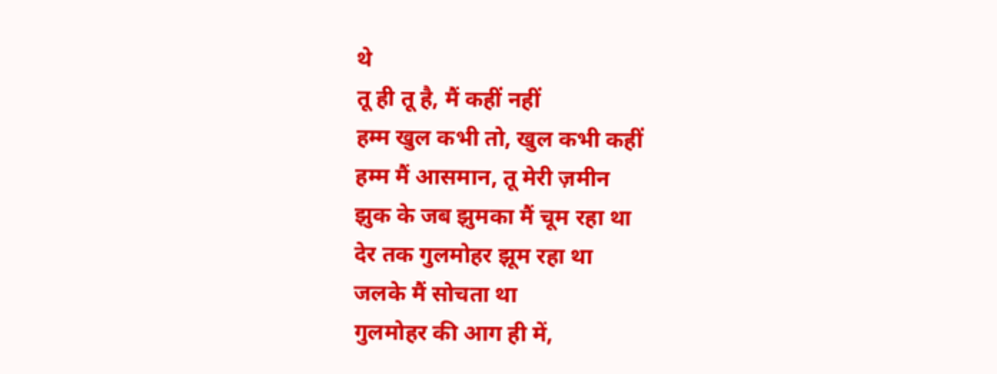थे
तू ही तू है, मैं कहीं नहीं
हम्म खुल कभी तो, खुल कभी कहीं
हम्म मैं आसमान, तू मेरी ज़मीन
झुक के जब झुमका मैं चूम रहा था
देर तक गुलमोहर झूम रहा था
जलके मैं सोचता था
गुलमोहर की आग ही में,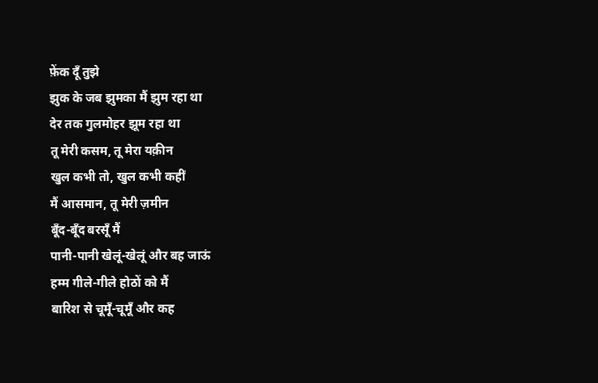फ़ेंक दूँ तुझे
झुक के जब झुमका मैं झुम रहा था
देर तक गुलमोहर झूम रहा था
तू मेरी कसम, तू मेरा यक़ीन
खुल कभी तो, खुल कभी कहीं
मैं आसमान, तू मेरी ज़मीन
बूँद-बूँद बरसूँ मैं
पानी-पानी खेलूं-खेलूं और बह जाऊं
हम्म गीले-गीले होठों को मैं
बारिश से चूमूँ-चूमूँ और कह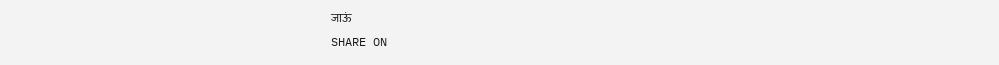जाऊं
SHARE ON